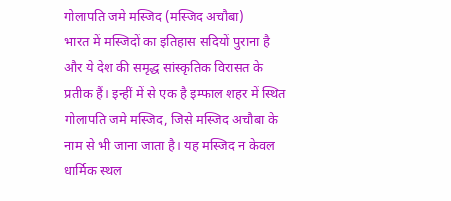गोलापति जमे मस्जिद (मस्जिद अचौबा)
भारत में मस्जिदों का इतिहास सदियों पुराना है और ये देश की समृद्ध सांस्कृतिक विरासत के प्रतीक हैं। इन्हीं में से एक है इम्फाल शहर में स्थित गोलापति जमे मस्जिद, जिसे मस्जिद अचौबा के नाम से भी जाना जाता है। यह मस्जिद न केवल धार्मिक स्थल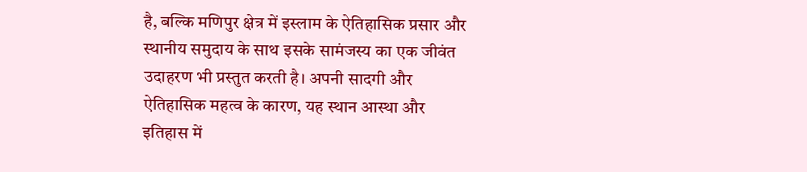है, बल्कि मणिपुर क्षेत्र में इस्लाम के ऐतिहासिक प्रसार और स्थानीय समुदाय के साथ इसके सामंजस्य का एक जीवंत उदाहरण भी प्रस्तुत करती है। अपनी सादगी और ऐतिहासिक महत्व के कारण, यह स्थान आस्था और इतिहास में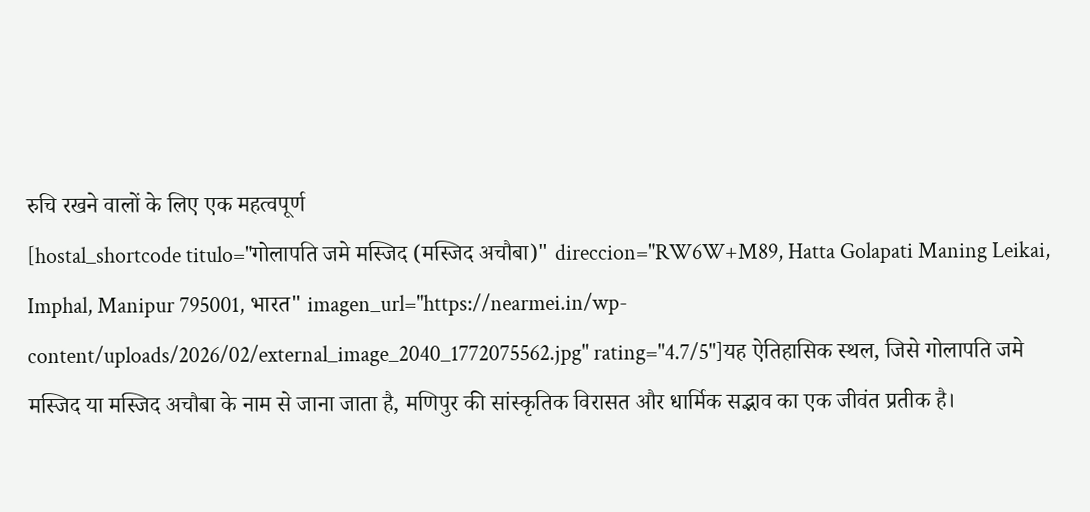रुचि रखने वालों के लिए एक महत्वपूर्ण
[hostal_shortcode titulo="गोलापति जमे मस्जिद (मस्जिद अचौबा)" direccion="RW6W+M89, Hatta Golapati Maning Leikai, Imphal, Manipur 795001, भारत" imagen_url="https://nearmei.in/wp-content/uploads/2026/02/external_image_2040_1772075562.jpg" rating="4.7/5"]यह ऐतिहासिक स्थल, जिसे गोलापति जमे मस्जिद या मस्जिद अचौबा के नाम से जाना जाता है, मणिपुर की सांस्कृतिक विरासत और धार्मिक सद्भाव का एक जीवंत प्रतीक है।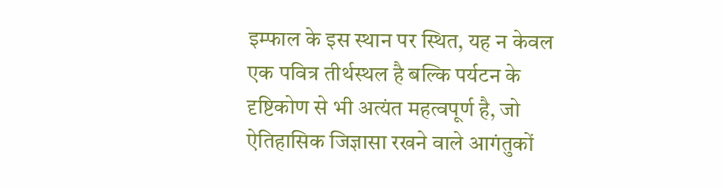इम्फाल के इस स्थान पर स्थित, यह न केवल एक पवित्र तीर्थस्थल है बल्कि पर्यटन के दृष्टिकोण से भी अत्यंत महत्वपूर्ण है, जो ऐतिहासिक जिज्ञासा रखने वाले आगंतुकों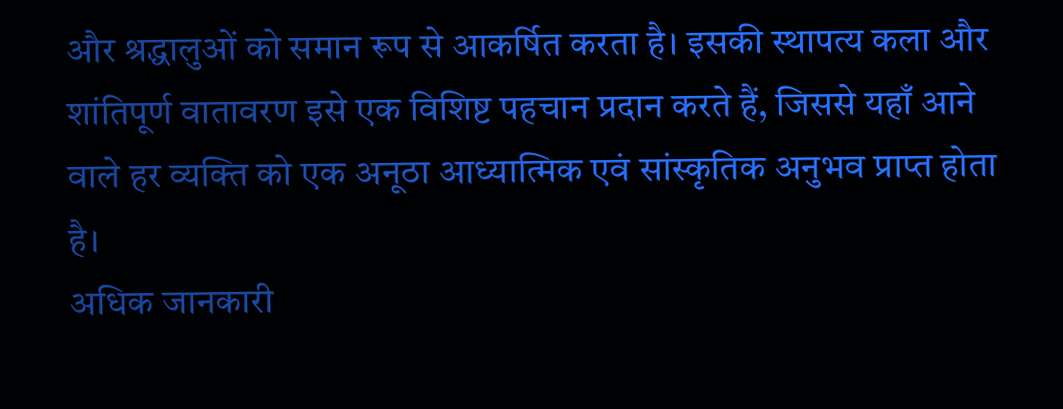और श्रद्धालुओं को समान रूप से आकर्षित करता है। इसकी स्थापत्य कला और शांतिपूर्ण वातावरण इसे एक विशिष्ट पहचान प्रदान करते हैं, जिससे यहाँ आने वाले हर व्यक्ति को एक अनूठा आध्यात्मिक एवं सांस्कृतिक अनुभव प्राप्त होता है।
अधिक जानकारी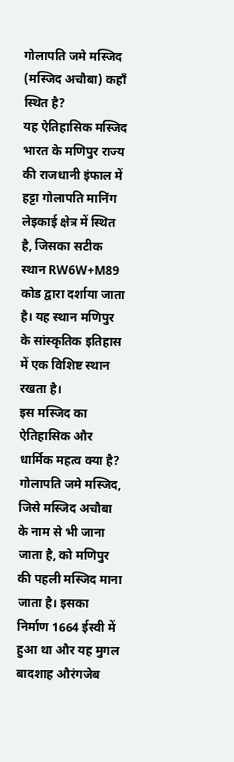गोलापति जमे मस्जिद (मस्जिद अचौबा) कहाँ स्थित है?
यह ऐतिहासिक मस्जिद भारत के मणिपुर राज्य की राजधानी इंफाल में हट्टा गोलापति मानिंग लेइकाई क्षेत्र में स्थित है, जिसका सटीक स्थान RW6W+M89 कोड द्वारा दर्शाया जाता है। यह स्थान मणिपुर के सांस्कृतिक इतिहास में एक विशिष्ट स्थान रखता है।
इस मस्जिद का ऐतिहासिक और धार्मिक महत्व क्या है?
गोलापति जमे मस्जिद, जिसे मस्जिद अचौबा के नाम से भी जाना जाता है, को मणिपुर की पहली मस्जिद माना जाता है। इसका निर्माण 1664 ईस्वी में हुआ था और यह मुगल बादशाह औरंगजेब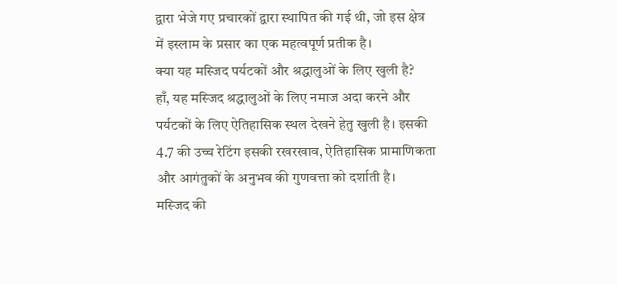द्वारा भेजे गए प्रचारकों द्वारा स्थापित की गई थी, जो इस क्षेत्र में इस्लाम के प्रसार का एक महत्वपूर्ण प्रतीक है।
क्या यह मस्जिद पर्यटकों और श्रद्धालुओं के लिए खुली है?
हाँ, यह मस्जिद श्रद्धालुओं के लिए नमाज अदा करने और पर्यटकों के लिए ऐतिहासिक स्थल देखने हेतु खुली है। इसकी 4.7 की उच्च रेटिंग इसकी रखरखाव, ऐतिहासिक प्रामाणिकता और आगंतुकों के अनुभव की गुणवत्ता को दर्शाती है।
मस्जिद की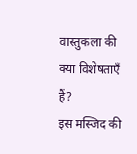वास्तुकला की क्या विशेषताएँ हैं?
इस मस्जिद की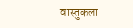वास्तुकला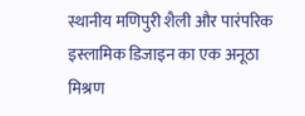स्थानीय मणिपुरी शैली और पारंपरिक इस्लामिक डिजाइन का एक अनूठा मिश्रण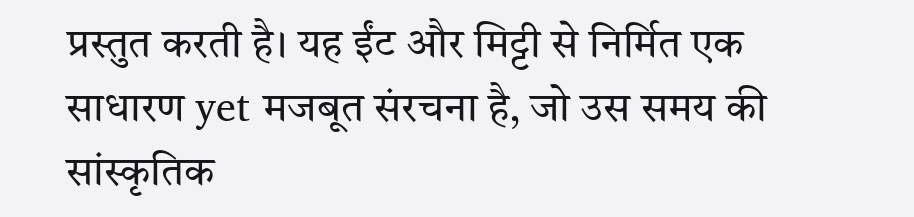प्रस्तुत करती है। यह ईंट और मिट्टी से निर्मित एक साधारण yet मजबूत संरचना है, जो उस समय की सांस्कृतिक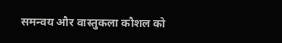समन्वय और वास्तुकला कौशल को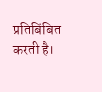प्रतिबिंबित करती है।